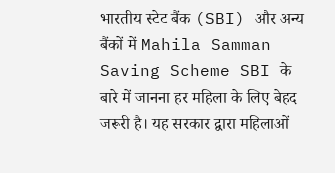भारतीय स्टेट बैंक (SBI) और अन्य बैंकों में Mahila Samman Saving Scheme SBI के बारे में जानना हर महिला के लिए बेहद जरूरी है। यह सरकार द्वारा महिलाओं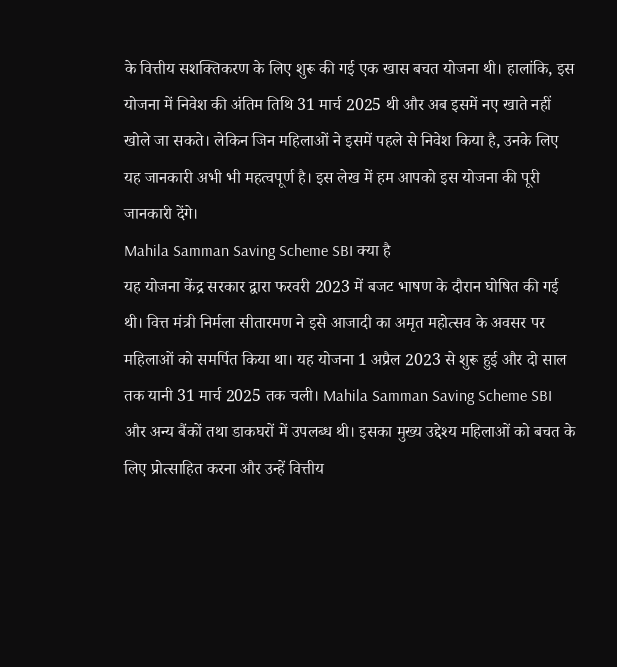के वित्तीय सशक्तिकरण के लिए शुरू की गई एक खास बचत योजना थी। हालांकि, इस योजना में निवेश की अंतिम तिथि 31 मार्च 2025 थी और अब इसमें नए खाते नहीं खोले जा सकते। लेकिन जिन महिलाओं ने इसमें पहले से निवेश किया है, उनके लिए यह जानकारी अभी भी महत्वपूर्ण है। इस लेख में हम आपको इस योजना की पूरी जानकारी देंगे।
Mahila Samman Saving Scheme SBI क्या है
यह योजना केंद्र सरकार द्वारा फरवरी 2023 में बजट भाषण के दौरान घोषित की गई थी। वित्त मंत्री निर्मला सीतारमण ने इसे आजादी का अमृत महोत्सव के अवसर पर महिलाओं को समर्पित किया था। यह योजना 1 अप्रैल 2023 से शुरू हुई और दो साल तक यानी 31 मार्च 2025 तक चली। Mahila Samman Saving Scheme SBI और अन्य बैंकों तथा डाकघरों में उपलब्ध थी। इसका मुख्य उद्देश्य महिलाओं को बचत के लिए प्रोत्साहित करना और उन्हें वित्तीय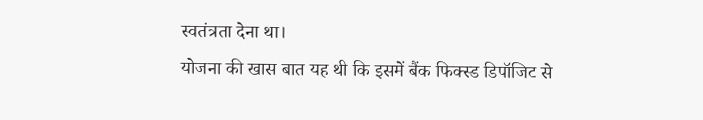स्वतंत्रता देना था।
योजना की खास बात यह थी कि इसमें बैंक फिक्स्ड डिपॉजिट से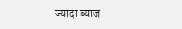ज्यादा ब्याज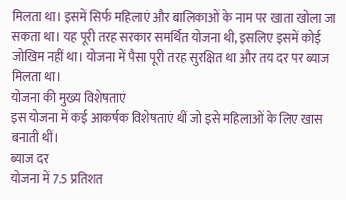मिलता था। इसमें सिर्फ महिलाएं और बालिकाओं के नाम पर खाता खोला जा सकता था। यह पूरी तरह सरकार समर्थित योजना थी, इसलिए इसमें कोई जोखिम नहीं था। योजना में पैसा पूरी तरह सुरक्षित था और तय दर पर ब्याज मिलता था।
योजना की मुख्य विशेषताएं
इस योजना में कई आकर्षक विशेषताएं थीं जो इसे महिलाओं के लिए खास बनाती थीं।
ब्याज दर
योजना में 7.5 प्रतिशत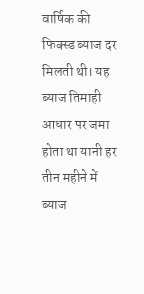वार्षिक की फिक्स्ड ब्याज दर मिलती थी। यह ब्याज तिमाही आधार पर जमा होता था यानी हर तीन महीने में ब्याज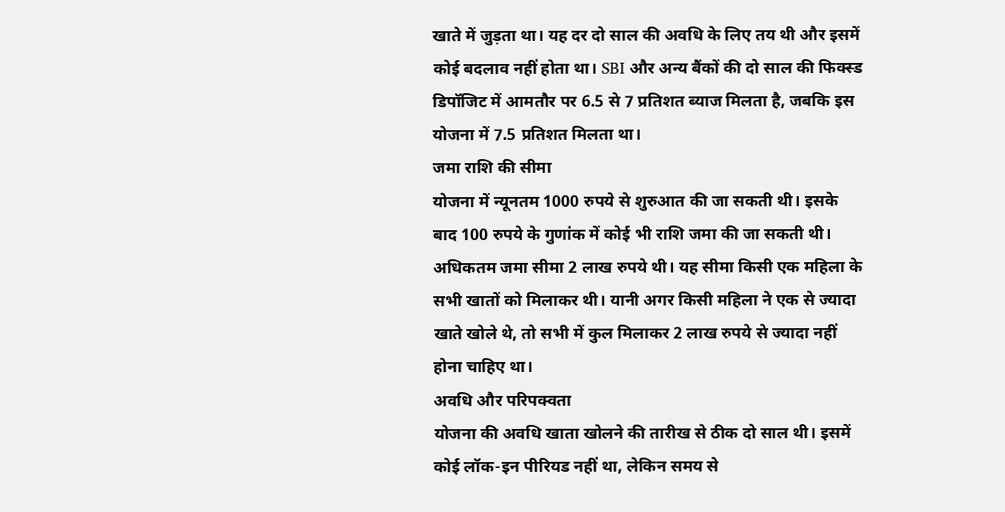खाते में जुड़ता था। यह दर दो साल की अवधि के लिए तय थी और इसमें कोई बदलाव नहीं होता था। SBI और अन्य बैंकों की दो साल की फिक्स्ड डिपॉजिट में आमतौर पर 6.5 से 7 प्रतिशत ब्याज मिलता है, जबकि इस योजना में 7.5 प्रतिशत मिलता था।
जमा राशि की सीमा
योजना में न्यूनतम 1000 रुपये से शुरुआत की जा सकती थी। इसके बाद 100 रुपये के गुणांक में कोई भी राशि जमा की जा सकती थी। अधिकतम जमा सीमा 2 लाख रुपये थी। यह सीमा किसी एक महिला के सभी खातों को मिलाकर थी। यानी अगर किसी महिला ने एक से ज्यादा खाते खोले थे, तो सभी में कुल मिलाकर 2 लाख रुपये से ज्यादा नहीं होना चाहिए था।
अवधि और परिपक्वता
योजना की अवधि खाता खोलने की तारीख से ठीक दो साल थी। इसमें कोई लॉक-इन पीरियड नहीं था, लेकिन समय से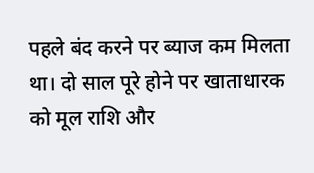पहले बंद करने पर ब्याज कम मिलता था। दो साल पूरे होने पर खाताधारक को मूल राशि और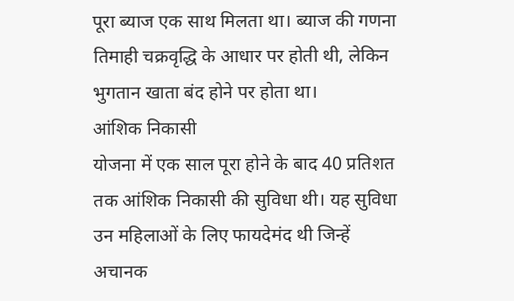पूरा ब्याज एक साथ मिलता था। ब्याज की गणना तिमाही चक्रवृद्धि के आधार पर होती थी, लेकिन भुगतान खाता बंद होने पर होता था।
आंशिक निकासी
योजना में एक साल पूरा होने के बाद 40 प्रतिशत तक आंशिक निकासी की सुविधा थी। यह सुविधा उन महिलाओं के लिए फायदेमंद थी जिन्हें अचानक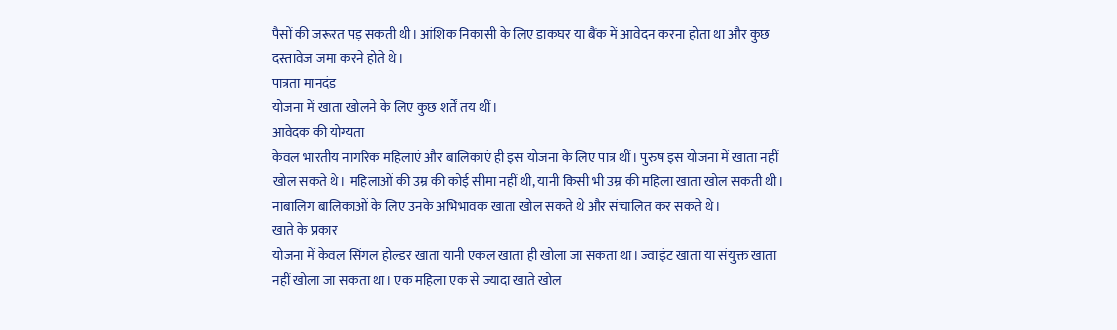पैसों की जरूरत पड़ सकती थी। आंशिक निकासी के लिए डाकघर या बैंक में आवेदन करना होता था और कुछ दस्तावेज जमा करने होते थे।
पात्रता मानदंड
योजना में खाता खोलने के लिए कुछ शर्तें तय थीं।
आवेदक की योग्यता
केवल भारतीय नागरिक महिलाएं और बालिकाएं ही इस योजना के लिए पात्र थीं। पुरुष इस योजना में खाता नहीं खोल सकते थे। महिलाओं की उम्र की कोई सीमा नहीं थी, यानी किसी भी उम्र की महिला खाता खोल सकती थी। नाबालिग बालिकाओं के लिए उनके अभिभावक खाता खोल सकते थे और संचालित कर सकते थे।
खाते के प्रकार
योजना में केवल सिंगल होल्डर खाता यानी एकल खाता ही खोला जा सकता था। ज्वाइंट खाता या संयुक्त खाता नहीं खोला जा सकता था। एक महिला एक से ज्यादा खाते खोल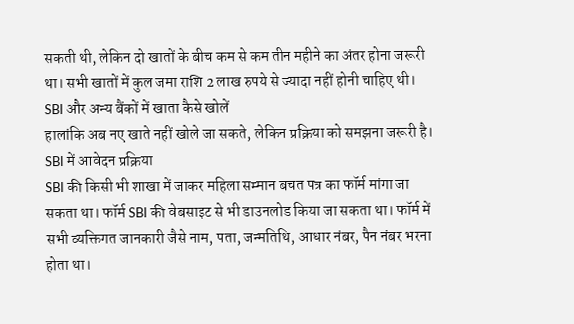सकती थी, लेकिन दो खातों के बीच कम से कम तीन महीने का अंतर होना जरूरी था। सभी खातों में कुल जमा राशि 2 लाख रुपये से ज्यादा नहीं होनी चाहिए थी।
SBI और अन्य बैंकों में खाता कैसे खोलें
हालांकि अब नए खाते नहीं खोले जा सकते, लेकिन प्रक्रिया को समझना जरूरी है।
SBI में आवेदन प्रक्रिया
SBI की किसी भी शाखा में जाकर महिला सम्मान बचत पत्र का फॉर्म मांगा जा सकता था। फॉर्म SBI की वेबसाइट से भी डाउनलोड किया जा सकता था। फॉर्म में सभी व्यक्तिगत जानकारी जैसे नाम, पता, जन्मतिथि, आधार नंबर, पैन नंबर भरना होता था।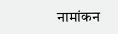नामांकन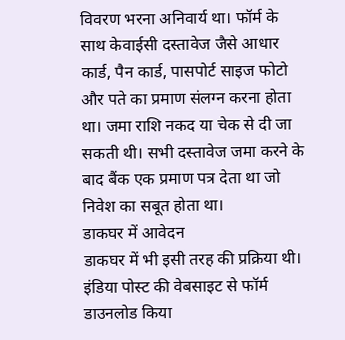विवरण भरना अनिवार्य था। फॉर्म के साथ केवाईसी दस्तावेज जैसे आधार कार्ड, पैन कार्ड, पासपोर्ट साइज फोटो और पते का प्रमाण संलग्न करना होता था। जमा राशि नकद या चेक से दी जा सकती थी। सभी दस्तावेज जमा करने के बाद बैंक एक प्रमाण पत्र देता था जो निवेश का सबूत होता था।
डाकघर में आवेदन
डाकघर में भी इसी तरह की प्रक्रिया थी। इंडिया पोस्ट की वेबसाइट से फॉर्म डाउनलोड किया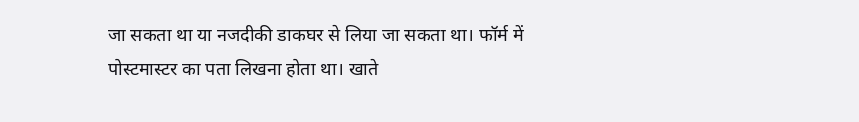जा सकता था या नजदीकी डाकघर से लिया जा सकता था। फॉर्म में पोस्टमास्टर का पता लिखना होता था। खाते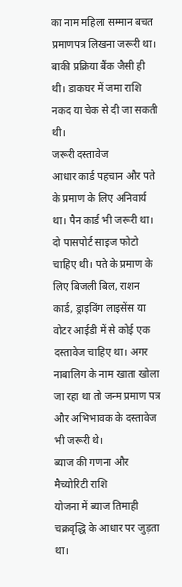का नाम महिला सम्मान बचत प्रमाणपत्र लिखना जरूरी था। बाकी प्रक्रिया बैंक जैसी ही थी। डाकघर में जमा राशि नकद या चेक से दी जा सकती थी।
जरूरी दस्तावेज
आधार कार्ड पहचान और पते के प्रमाण के लिए अनिवार्य था। पैन कार्ड भी जरूरी था। दो पासपोर्ट साइज फोटो चाहिए थी। पते के प्रमाण के लिए बिजली बिल, राशन कार्ड, ड्राइविंग लाइसेंस या वोटर आईडी में से कोई एक दस्तावेज चाहिए था। अगर नाबालिग के नाम खाता खोला जा रहा था तो जन्म प्रमाण पत्र और अभिभावक के दस्तावेज भी जरूरी थे।
ब्याज की गणना और मैच्योरिटी राशि
योजना में ब्याज तिमाही चक्रवृद्धि के आधार पर जुड़ता था।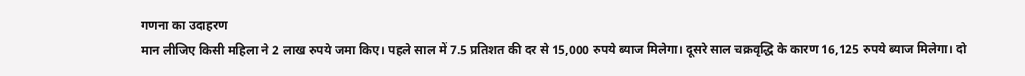गणना का उदाहरण
मान लीजिए किसी महिला ने 2 लाख रुपये जमा किए। पहले साल में 7.5 प्रतिशत की दर से 15,000 रुपये ब्याज मिलेगा। दूसरे साल चक्रवृद्धि के कारण 16,125 रुपये ब्याज मिलेगा। दो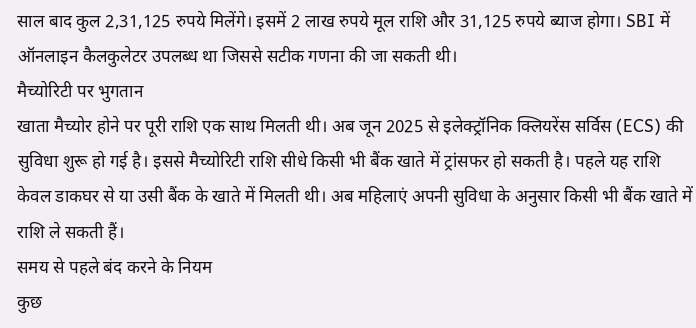साल बाद कुल 2,31,125 रुपये मिलेंगे। इसमें 2 लाख रुपये मूल राशि और 31,125 रुपये ब्याज होगा। SBI में ऑनलाइन कैलकुलेटर उपलब्ध था जिससे सटीक गणना की जा सकती थी।
मैच्योरिटी पर भुगतान
खाता मैच्योर होने पर पूरी राशि एक साथ मिलती थी। अब जून 2025 से इलेक्ट्रॉनिक क्लियरेंस सर्विस (ECS) की सुविधा शुरू हो गई है। इससे मैच्योरिटी राशि सीधे किसी भी बैंक खाते में ट्रांसफर हो सकती है। पहले यह राशि केवल डाकघर से या उसी बैंक के खाते में मिलती थी। अब महिलाएं अपनी सुविधा के अनुसार किसी भी बैंक खाते में राशि ले सकती हैं।
समय से पहले बंद करने के नियम
कुछ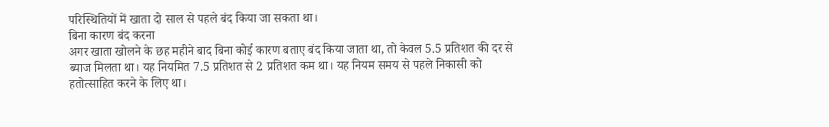परिस्थितियों में खाता दो साल से पहले बंद किया जा सकता था।
बिना कारण बंद करना
अगर खाता खोलने के छह महीने बाद बिना कोई कारण बताए बंद किया जाता था, तो केवल 5.5 प्रतिशत की दर से ब्याज मिलता था। यह नियमित 7.5 प्रतिशत से 2 प्रतिशत कम था। यह नियम समय से पहले निकासी को हतोत्साहित करने के लिए था।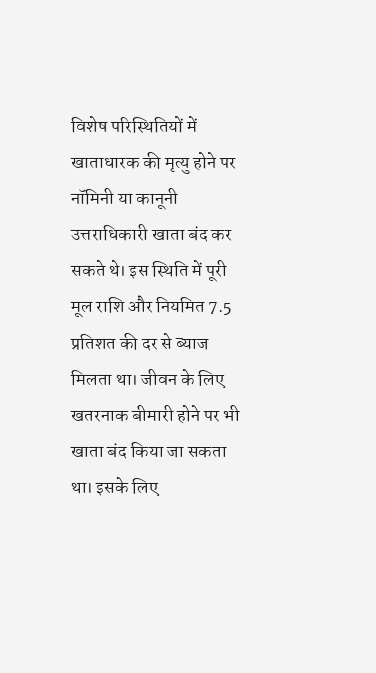विशेष परिस्थितियों में
खाताधारक की मृत्यु होने पर नॉमिनी या कानूनी उत्तराधिकारी खाता बंद कर सकते थे। इस स्थिति में पूरी मूल राशि और नियमित 7.5 प्रतिशत की दर से ब्याज मिलता था। जीवन के लिए खतरनाक बीमारी होने पर भी खाता बंद किया जा सकता था। इसके लिए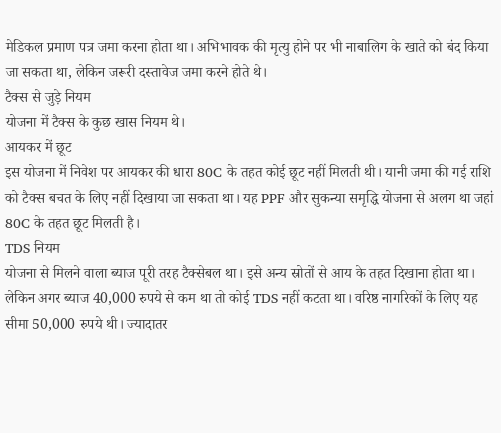मेडिकल प्रमाण पत्र जमा करना होता था। अभिभावक की मृत्यु होने पर भी नाबालिग के खाते को बंद किया जा सकता था, लेकिन जरूरी दस्तावेज जमा करने होते थे।
टैक्स से जुड़े नियम
योजना में टैक्स के कुछ खास नियम थे।
आयकर में छूट
इस योजना में निवेश पर आयकर की धारा 80C के तहत कोई छूट नहीं मिलती थी। यानी जमा की गई राशि को टैक्स बचत के लिए नहीं दिखाया जा सकता था। यह PPF और सुकन्या समृद्धि योजना से अलग था जहां 80C के तहत छूट मिलती है।
TDS नियम
योजना से मिलने वाला ब्याज पूरी तरह टैक्सेबल था। इसे अन्य स्रोतों से आय के तहत दिखाना होता था। लेकिन अगर ब्याज 40,000 रुपये से कम था तो कोई TDS नहीं कटता था। वरिष्ठ नागरिकों के लिए यह सीमा 50,000 रुपये थी। ज्यादातर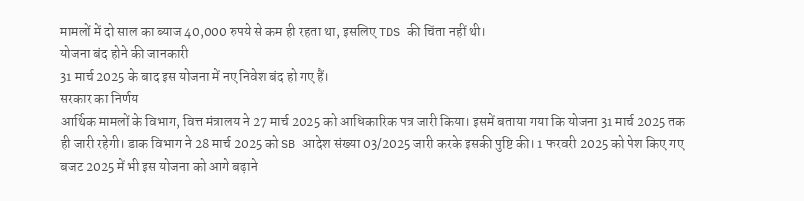मामलों में दो साल का ब्याज 40,000 रुपये से कम ही रहता था, इसलिए TDS की चिंता नहीं थी।
योजना बंद होने की जानकारी
31 मार्च 2025 के बाद इस योजना में नए निवेश बंद हो गए हैं।
सरकार का निर्णय
आर्थिक मामलों के विभाग, वित्त मंत्रालय ने 27 मार्च 2025 को आधिकारिक पत्र जारी किया। इसमें बताया गया कि योजना 31 मार्च 2025 तक ही जारी रहेगी। डाक विभाग ने 28 मार्च 2025 को SB आदेश संख्या 03/2025 जारी करके इसकी पुष्टि की। 1 फरवरी 2025 को पेश किए गए बजट 2025 में भी इस योजना को आगे बढ़ाने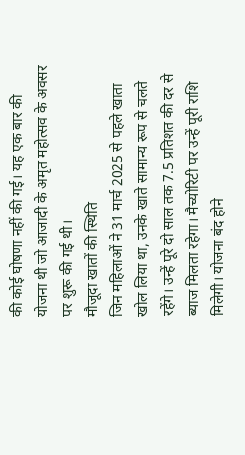की कोई घोषणा नहीं की गई। यह एक बार की योजना थी जो आजादी के अमृत महोत्सव के अवसर पर शुरू की गई थी।
मौजूदा खातों की स्थिति
जिन महिलाओं ने 31 मार्च 2025 से पहले खाता खोल लिया था, उनके खाते सामान्य रूप से चलते रहेंगे। उन्हें पूरे दो साल तक 7.5 प्रतिशत की दर से ब्याज मिलता रहेगा। मैच्योरिटी पर उन्हें पूरी राशि मिलेगी। योजना बंद होने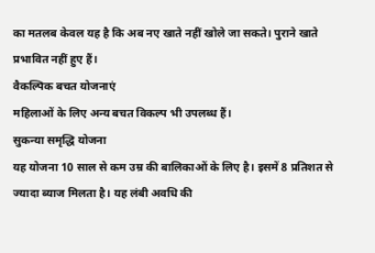का मतलब केवल यह है कि अब नए खाते नहीं खोले जा सकते। पुराने खाते प्रभावित नहीं हुए हैं।
वैकल्पिक बचत योजनाएं
महिलाओं के लिए अन्य बचत विकल्प भी उपलब्ध हैं।
सुकन्या समृद्धि योजना
यह योजना 10 साल से कम उम्र की बालिकाओं के लिए है। इसमें 8 प्रतिशत से ज्यादा ब्याज मिलता है। यह लंबी अवधि की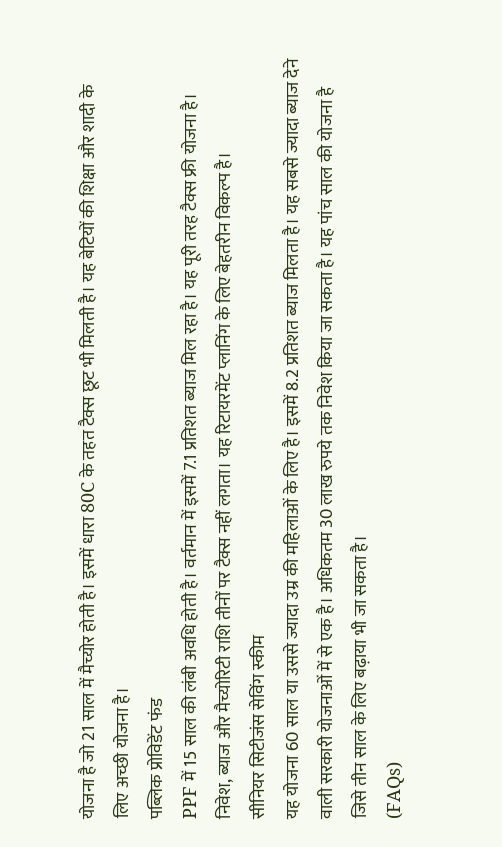योजना है जो 21 साल में मैच्योर होती है। इसमें धारा 80C के तहत टैक्स छूट भी मिलती है। यह बेटियों की शिक्षा और शादी के लिए अच्छी योजना है।
पब्लिक प्रोविडेंट फंड
PPF में 15 साल की लंबी अवधि होती है। वर्तमान में इसमें 7.1 प्रतिशत ब्याज मिल रहा है। यह पूरी तरह टैक्स फ्री योजना है। निवेश, ब्याज और मैच्योरिटी राशि तीनों पर टैक्स नहीं लगता। यह रिटायरमेंट प्लानिंग के लिए बेहतरीन विकल्प है।
सीनियर सिटीजंस सेविंग स्कीम
यह योजना 60 साल या उससे ज्यादा उम्र की महिलाओं के लिए है। इसमें 8.2 प्रतिशत ब्याज मिलता है। यह सबसे ज्यादा ब्याज देने वाली सरकारी योजनाओं में से एक है। अधिकतम 30 लाख रुपये तक निवेश किया जा सकता है। यह पांच साल की योजना है जिसे तीन साल के लिए बढ़ाया भी जा सकता है।
(FAQs)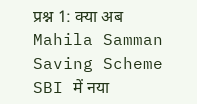प्रश्न 1: क्या अब Mahila Samman Saving Scheme SBI में नया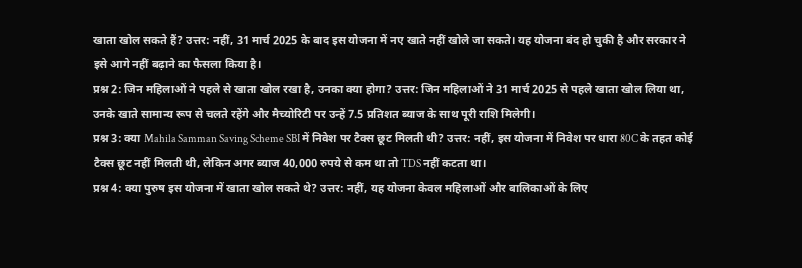खाता खोल सकते हैं? उत्तर: नहीं, 31 मार्च 2025 के बाद इस योजना में नए खाते नहीं खोले जा सकते। यह योजना बंद हो चुकी है और सरकार ने इसे आगे नहीं बढ़ाने का फैसला किया है।
प्रश्न 2: जिन महिलाओं ने पहले से खाता खोल रखा है, उनका क्या होगा? उत्तर: जिन महिलाओं ने 31 मार्च 2025 से पहले खाता खोल लिया था, उनके खाते सामान्य रूप से चलते रहेंगे और मैच्योरिटी पर उन्हें 7.5 प्रतिशत ब्याज के साथ पूरी राशि मिलेगी।
प्रश्न 3: क्या Mahila Samman Saving Scheme SBI में निवेश पर टैक्स छूट मिलती थी? उत्तर: नहीं, इस योजना में निवेश पर धारा 80C के तहत कोई टैक्स छूट नहीं मिलती थी, लेकिन अगर ब्याज 40,000 रुपये से कम था तो TDS नहीं कटता था।
प्रश्न 4: क्या पुरुष इस योजना में खाता खोल सकते थे? उत्तर: नहीं, यह योजना केवल महिलाओं और बालिकाओं के लिए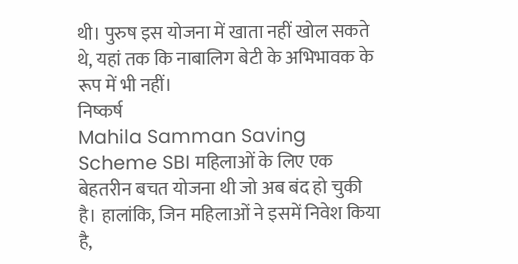थी। पुरुष इस योजना में खाता नहीं खोल सकते थे, यहां तक कि नाबालिग बेटी के अभिभावक के रूप में भी नहीं।
निष्कर्ष
Mahila Samman Saving Scheme SBI महिलाओं के लिए एक बेहतरीन बचत योजना थी जो अब बंद हो चुकी है। हालांकि, जिन महिलाओं ने इसमें निवेश किया है,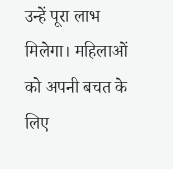उन्हें पूरा लाभ मिलेगा। महिलाओं को अपनी बचत के लिए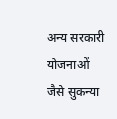अन्य सरकारी योजनाओं जैसे सुकन्या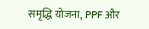समृद्धि योजना, PPF और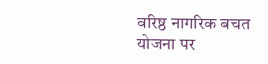वरिष्ठ नागरिक बचत योजना पर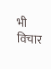भी विचार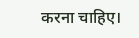करना चाहिए।